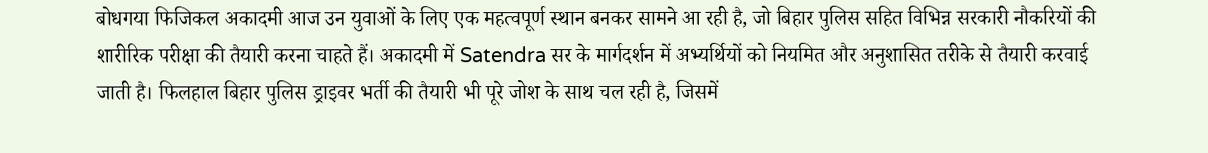बोधगया फिजिकल अकादमी आज उन युवाओं के लिए एक महत्वपूर्ण स्थान बनकर सामने आ रही है, जो बिहार पुलिस सहित विभिन्न सरकारी नौकरियों की शारीरिक परीक्षा की तैयारी करना चाहते हैं। अकादमी में Satendra सर के मार्गदर्शन में अभ्यर्थियों को नियमित और अनुशासित तरीके से तैयारी करवाई जाती है। फिलहाल बिहार पुलिस ड्राइवर भर्ती की तैयारी भी पूरे जोश के साथ चल रही है, जिसमें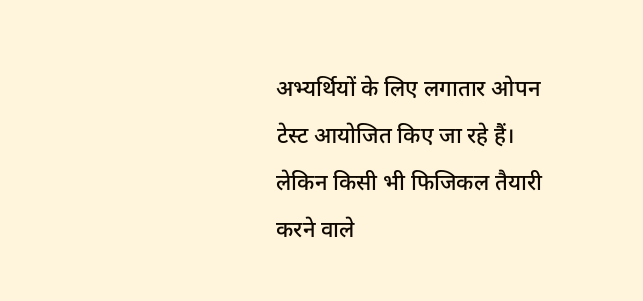अभ्यर्थियों के लिए लगातार ओपन टेस्ट आयोजित किए जा रहे हैं।
लेकिन किसी भी फिजिकल तैयारी करने वाले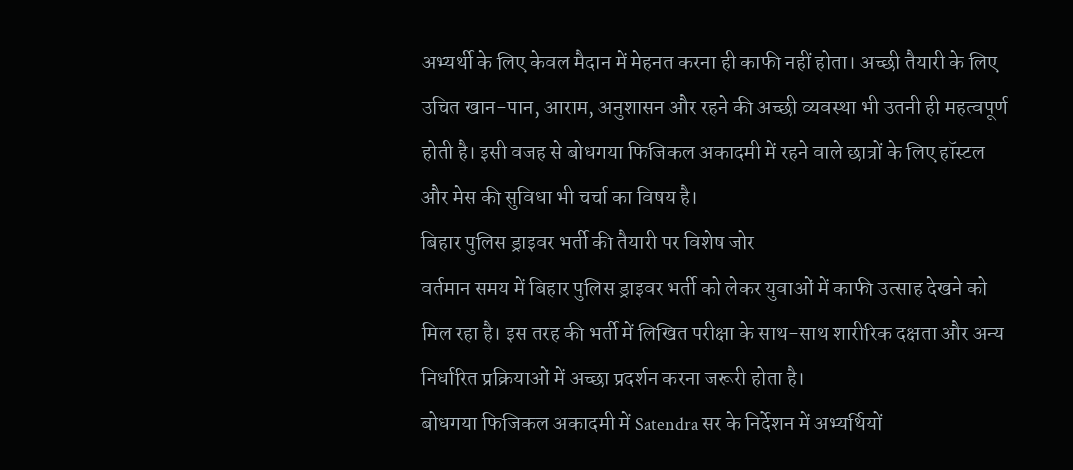अभ्यर्थी के लिए केवल मैदान में मेहनत करना ही काफी नहीं होता। अच्छी तैयारी के लिए उचित खान-पान, आराम, अनुशासन और रहने की अच्छी व्यवस्था भी उतनी ही महत्वपूर्ण होती है। इसी वजह से बोधगया फिजिकल अकादमी में रहने वाले छात्रों के लिए हॉस्टल और मेस की सुविधा भी चर्चा का विषय है।
बिहार पुलिस ड्राइवर भर्ती की तैयारी पर विशेष जोर
वर्तमान समय में बिहार पुलिस ड्राइवर भर्ती को लेकर युवाओं में काफी उत्साह देखने को मिल रहा है। इस तरह की भर्ती में लिखित परीक्षा के साथ-साथ शारीरिक दक्षता और अन्य निर्धारित प्रक्रियाओं में अच्छा प्रदर्शन करना जरूरी होता है।
बोधगया फिजिकल अकादमी में Satendra सर के निर्देशन में अभ्यर्थियों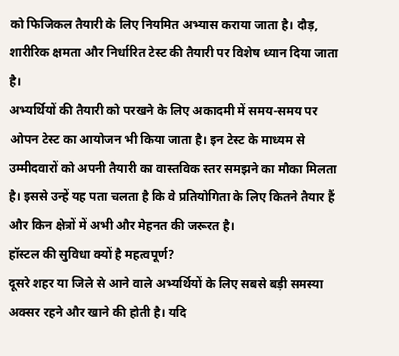को फिजिकल तैयारी के लिए नियमित अभ्यास कराया जाता है। दौड़, शारीरिक क्षमता और निर्धारित टेस्ट की तैयारी पर विशेष ध्यान दिया जाता है।
अभ्यर्थियों की तैयारी को परखने के लिए अकादमी में समय-समय पर ओपन टेस्ट का आयोजन भी किया जाता है। इन टेस्ट के माध्यम से उम्मीदवारों को अपनी तैयारी का वास्तविक स्तर समझने का मौका मिलता है। इससे उन्हें यह पता चलता है कि वे प्रतियोगिता के लिए कितने तैयार हैं और किन क्षेत्रों में अभी और मेहनत की जरूरत है।
हॉस्टल की सुविधा क्यों है महत्वपूर्ण?
दूसरे शहर या जिले से आने वाले अभ्यर्थियों के लिए सबसे बड़ी समस्या अक्सर रहने और खाने की होती है। यदि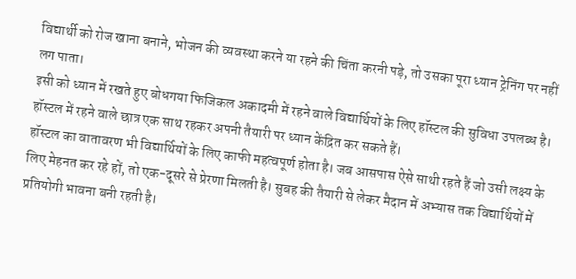विद्यार्थी को रोज खाना बनाने, भोजन की व्यवस्था करने या रहने की चिंता करनी पड़े, तो उसका पूरा ध्यान ट्रेनिंग पर नहीं लग पाता।
इसी को ध्यान में रखते हुए बोधगया फिजिकल अकादमी में रहने वाले विद्यार्थियों के लिए हॉस्टल की सुविधा उपलब्ध है। हॉस्टल में रहने वाले छात्र एक साथ रहकर अपनी तैयारी पर ध्यान केंद्रित कर सकते हैं।
हॉस्टल का वातावरण भी विद्यार्थियों के लिए काफी महत्वपूर्ण होता है। जब आसपास ऐसे साथी रहते हैं जो उसी लक्ष्य के लिए मेहनत कर रहे हों, तो एक-दूसरे से प्रेरणा मिलती है। सुबह की तैयारी से लेकर मैदान में अभ्यास तक विद्यार्थियों में प्रतियोगी भावना बनी रहती है।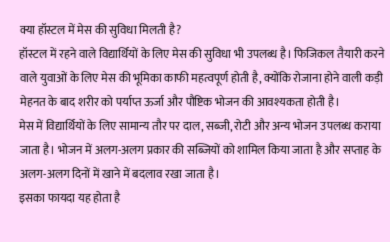क्या हॉस्टल में मेस की सुविधा मिलती है?
हॉस्टल में रहने वाले विद्यार्थियों के लिए मेस की सुविधा भी उपलब्ध है। फिजिकल तैयारी करने वाले युवाओं के लिए मेस की भूमिका काफी महत्वपूर्ण होती है, क्योंकि रोजाना होने वाली कड़ी मेहनत के बाद शरीर को पर्याप्त ऊर्जा और पौष्टिक भोजन की आवश्यकता होती है।
मेस में विद्यार्थियों के लिए सामान्य तौर पर दाल, सब्जी, रोटी और अन्य भोजन उपलब्ध कराया जाता है। भोजन में अलग-अलग प्रकार की सब्जियों को शामिल किया जाता है और सप्ताह के अलग-अलग दिनों में खाने में बदलाव रखा जाता है।
इसका फायदा यह होता है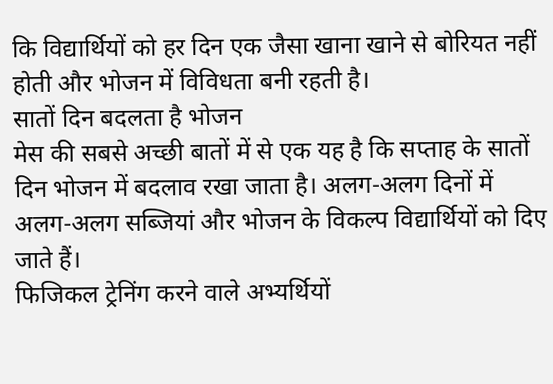कि विद्यार्थियों को हर दिन एक जैसा खाना खाने से बोरियत नहीं होती और भोजन में विविधता बनी रहती है।
सातों दिन बदलता है भोजन
मेस की सबसे अच्छी बातों में से एक यह है कि सप्ताह के सातों दिन भोजन में बदलाव रखा जाता है। अलग-अलग दिनों में अलग-अलग सब्जियां और भोजन के विकल्प विद्यार्थियों को दिए जाते हैं।
फिजिकल ट्रेनिंग करने वाले अभ्यर्थियों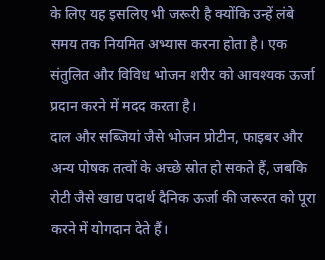के लिए यह इसलिए भी जरूरी है क्योंकि उन्हें लंबे समय तक नियमित अभ्यास करना होता है। एक संतुलित और विविध भोजन शरीर को आवश्यक ऊर्जा प्रदान करने में मदद करता है।
दाल और सब्जियां जैसे भोजन प्रोटीन, फाइबर और अन्य पोषक तत्वों के अच्छे स्रोत हो सकते हैं, जबकि रोटी जैसे खाद्य पदार्थ दैनिक ऊर्जा की जरूरत को पूरा करने में योगदान देते हैं।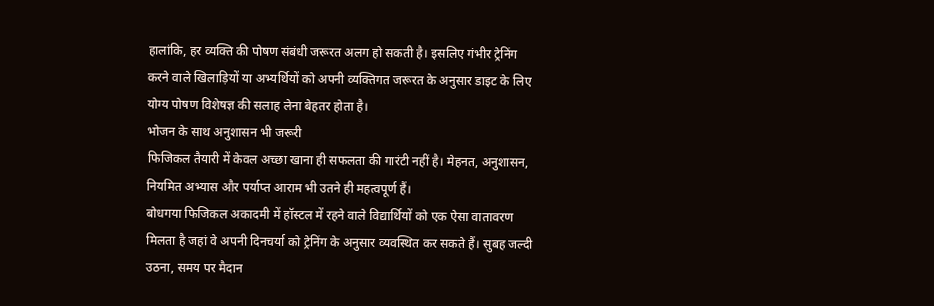हालांकि, हर व्यक्ति की पोषण संबंधी जरूरत अलग हो सकती है। इसलिए गंभीर ट्रेनिंग करने वाले खिलाड़ियों या अभ्यर्थियों को अपनी व्यक्तिगत जरूरत के अनुसार डाइट के लिए योग्य पोषण विशेषज्ञ की सलाह लेना बेहतर होता है।
भोजन के साथ अनुशासन भी जरूरी
फिजिकल तैयारी में केवल अच्छा खाना ही सफलता की गारंटी नहीं है। मेहनत, अनुशासन, नियमित अभ्यास और पर्याप्त आराम भी उतने ही महत्वपूर्ण हैं।
बोधगया फिजिकल अकादमी में हॉस्टल में रहने वाले विद्यार्थियों को एक ऐसा वातावरण मिलता है जहां वे अपनी दिनचर्या को ट्रेनिंग के अनुसार व्यवस्थित कर सकते हैं। सुबह जल्दी उठना, समय पर मैदान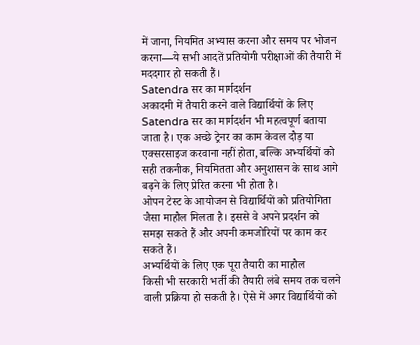में जाना, नियमित अभ्यास करना और समय पर भोजन करना—ये सभी आदतें प्रतियोगी परीक्षाओं की तैयारी में मददगार हो सकती हैं।
Satendra सर का मार्गदर्शन
अकादमी में तैयारी करने वाले विद्यार्थियों के लिए Satendra सर का मार्गदर्शन भी महत्वपूर्ण बताया जाता है। एक अच्छे ट्रेनर का काम केवल दौड़ या एक्सरसाइज करवाना नहीं होता, बल्कि अभ्यर्थियों को सही तकनीक, नियमितता और अनुशासन के साथ आगे बढ़ने के लिए प्रेरित करना भी होता है।
ओपन टेस्ट के आयोजन से विद्यार्थियों को प्रतियोगिता जैसा माहौल मिलता है। इससे वे अपने प्रदर्शन को समझ सकते हैं और अपनी कमजोरियों पर काम कर सकते हैं।
अभ्यर्थियों के लिए एक पूरा तैयारी का माहौल
किसी भी सरकारी भर्ती की तैयारी लंबे समय तक चलने वाली प्रक्रिया हो सकती है। ऐसे में अगर विद्यार्थियों को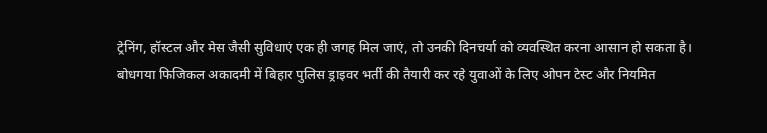ट्रेनिंग, हॉस्टल और मेस जैसी सुविधाएं एक ही जगह मिल जाएं, तो उनकी दिनचर्या को व्यवस्थित करना आसान हो सकता है।
बोधगया फिजिकल अकादमी में बिहार पुलिस ड्राइवर भर्ती की तैयारी कर रहे युवाओं के लिए ओपन टेस्ट और नियमित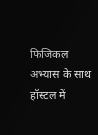फिजिकल अभ्यास के साथ हॉस्टल में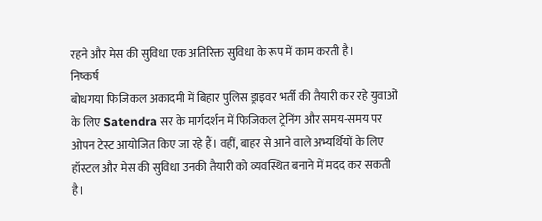रहने और मेस की सुविधा एक अतिरिक्त सुविधा के रूप में काम करती है।
निष्कर्ष
बोधगया फिजिकल अकादमी में बिहार पुलिस ड्राइवर भर्ती की तैयारी कर रहे युवाओं के लिए Satendra सर के मार्गदर्शन में फिजिकल ट्रेनिंग और समय-समय पर ओपन टेस्ट आयोजित किए जा रहे हैं। वहीं, बाहर से आने वाले अभ्यर्थियों के लिए हॉस्टल और मेस की सुविधा उनकी तैयारी को व्यवस्थित बनाने में मदद कर सकती है।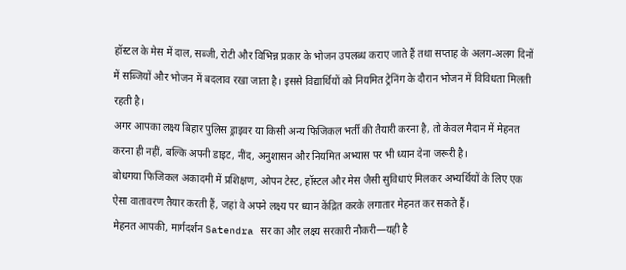हॉस्टल के मेस में दाल, सब्जी, रोटी और विभिन्न प्रकार के भोजन उपलब्ध कराए जाते हैं तथा सप्ताह के अलग-अलग दिनों में सब्जियों और भोजन में बदलाव रखा जाता है। इससे विद्यार्थियों को नियमित ट्रेनिंग के दौरान भोजन में विविधता मिलती रहती है।
अगर आपका लक्ष्य बिहार पुलिस ड्राइवर या किसी अन्य फिजिकल भर्ती की तैयारी करना है, तो केवल मैदान में मेहनत करना ही नहीं, बल्कि अपनी डाइट, नींद, अनुशासन और नियमित अभ्यास पर भी ध्यान देना जरूरी है।
बोधगया फिजिकल अकादमी में प्रशिक्षण, ओपन टेस्ट, हॉस्टल और मेस जैसी सुविधाएं मिलकर अभ्यर्थियों के लिए एक ऐसा वातावरण तैयार करती हैं, जहां वे अपने लक्ष्य पर ध्यान केंद्रित करके लगातार मेहनत कर सकते हैं।
मेहनत आपकी, मार्गदर्शन Satendra सर का और लक्ष्य सरकारी नौकरी—यही है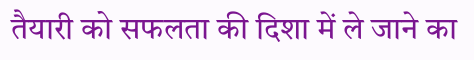तैयारी को सफलता की दिशा में ले जाने का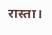रास्ता।